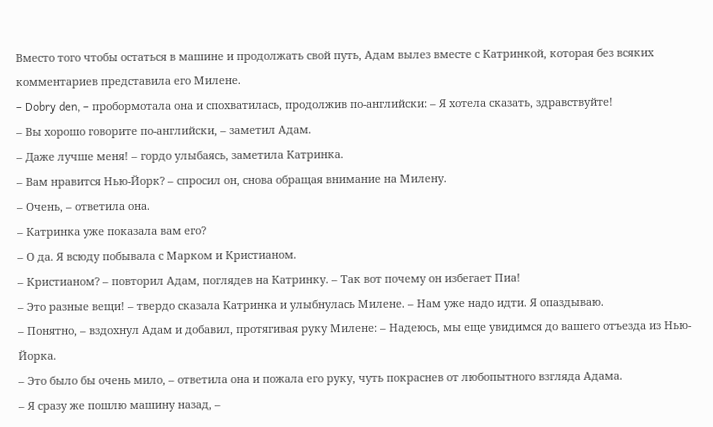Вместо того чтобы остаться в машине и продолжать свой путь, Адам вылез вместе с Катринкой, которая без всяких комментариев представила его Милене.
– Dobry den, – пробормотала она и спохватилась, продолжив по-английски: – Я хотела сказать, здравствуйте!
– Вы хорошо говорите по-английски, – заметил Адам.
– Даже лучше меня! – гордо улыбаясь, заметила Катринка.
– Вам нравится Нью-Йорк? – спросил он, снова обращая внимание на Милену.
– Очень, – ответила она.
– Катринка уже показала вам его?
– О да. Я всюду побывала с Марком и Кристианом.
– Кристианом? – повторил Адам, поглядев на Катринку. – Так вот почему он избегает Пиа!
– Это разные вещи! – твердо сказала Катринка и улыбнулась Милене. – Нам уже надо идти. Я опаздываю.
– Понятно, – вздохнул Адам и добавил, протягивая руку Милене: – Надеюсь, мы еще увидимся до вашего отъезда из Нью-Йорка.
– Это было бы очень мило, – ответила она и пожала его руку, чуть покраснев от любопытного взгляда Адама.
– Я сразу же пошлю машину назад, –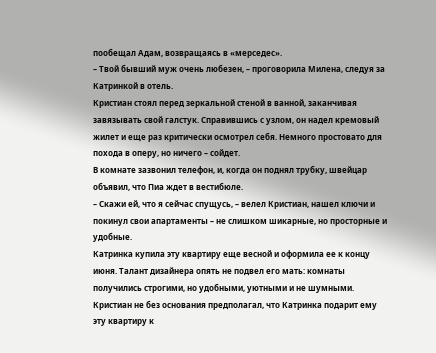пообещал Адам, возвращаясь в «мерседес».
– Твой бывший муж очень любезен, – проговорила Милена, следуя за Катринкой в отель.
Кристиан стоял перед зеркальной стеной в ванной, заканчивая завязывать свой галстук. Справившись с узлом, он надел кремовый жилет и еще раз критически осмотрел себя. Немного простовато для похода в оперу, но ничего – сойдет.
В комнате зазвонил телефон, и, когда он поднял трубку, швейцар объявил, что Пиа ждет в вестибюле.
– Скажи ей, что я сейчас спущусь, – велел Кристиан, нашел ключи и покинул свои апартаменты – не слишком шикарные, но просторные и удобные.
Катринка купила эту квартиру еще весной и оформила ее к концу июня. Талант дизайнера опять не подвел его мать: комнаты получились строгими, но удобными, уютными и не шумными. Кристиан не без основания предполагал, что Катринка подарит ему эту квартиру к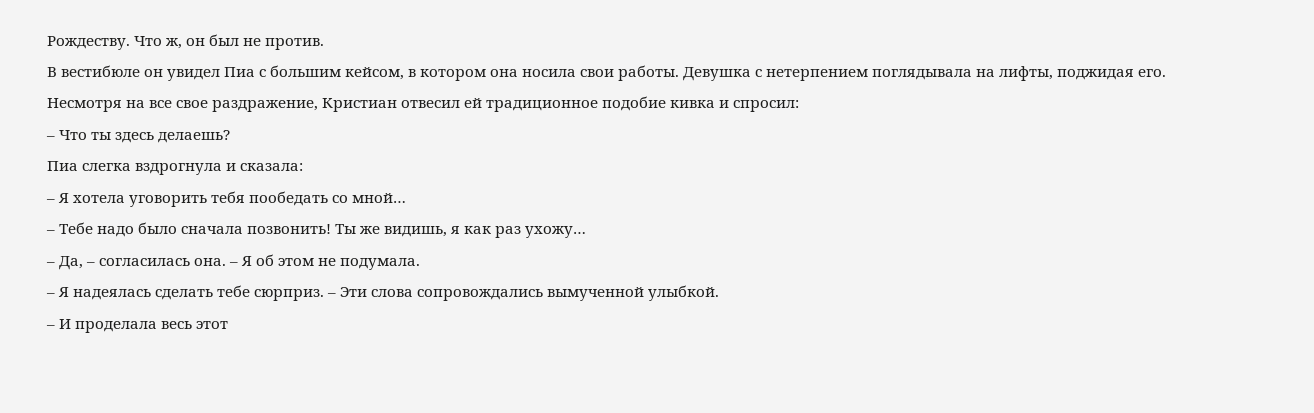Рождеству. Что ж, он был не против.
В вестибюле он увидел Пиа с большим кейсом, в котором она носила свои работы. Девушка с нетерпением поглядывала на лифты, поджидая его. Несмотря на все свое раздражение, Кристиан отвесил ей традиционное подобие кивка и спросил:
– Что ты здесь делаешь?
Пиа слегка вздрогнула и сказала:
– Я хотела уговорить тебя пообедать со мной…
– Тебе надо было сначала позвонить! Ты же видишь, я как раз ухожу…
– Да, – согласилась она. – Я об этом не подумала.
– Я надеялась сделать тебе сюрприз. – Эти слова сопровождались вымученной улыбкой.
– И проделала весь этот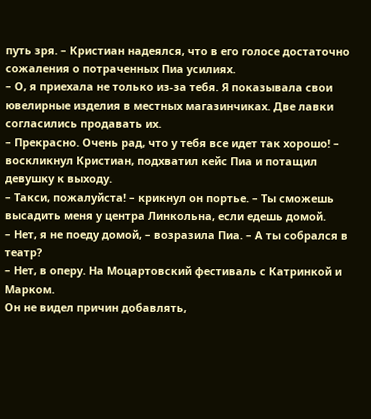путь зря. – Кристиан надеялся, что в его голосе достаточно сожаления о потраченных Пиа усилиях.
– О, я приехала не только из-за тебя. Я показывала свои ювелирные изделия в местных магазинчиках. Две лавки согласились продавать их.
– Прекрасно. Очень рад, что у тебя все идет так хорошо! – воскликнул Кристиан, подхватил кейс Пиа и потащил девушку к выходу.
– Такси, пожалуйста! – крикнул он портье. – Ты сможешь высадить меня у центра Линкольна, если едешь домой.
– Нет, я не поеду домой, – возразила Пиа. – А ты собрался в театр?
– Нет, в оперу. На Моцартовский фестиваль с Катринкой и Марком.
Он не видел причин добавлять,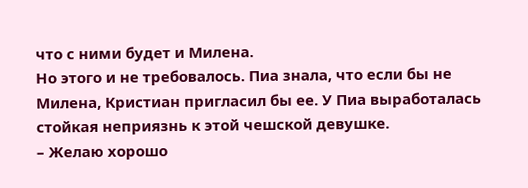что с ними будет и Милена.
Но этого и не требовалось. Пиа знала, что если бы не Милена, Кристиан пригласил бы ее. У Пиа выработалась стойкая неприязнь к этой чешской девушке.
– Желаю хорошо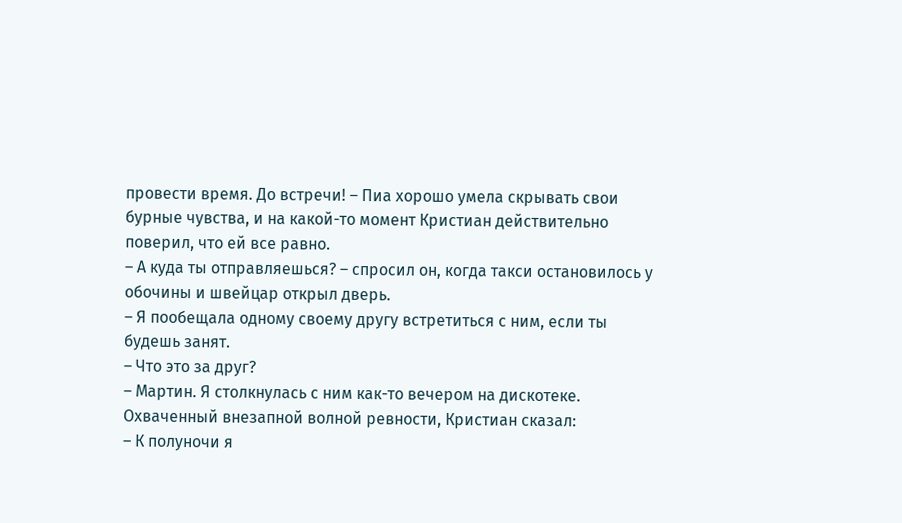провести время. До встречи! – Пиа хорошо умела скрывать свои бурные чувства, и на какой-то момент Кристиан действительно поверил, что ей все равно.
– А куда ты отправляешься? – спросил он, когда такси остановилось у обочины и швейцар открыл дверь.
– Я пообещала одному своему другу встретиться с ним, если ты будешь занят.
– Что это за друг?
– Мартин. Я столкнулась с ним как-то вечером на дискотеке.
Охваченный внезапной волной ревности, Кристиан сказал:
– К полуночи я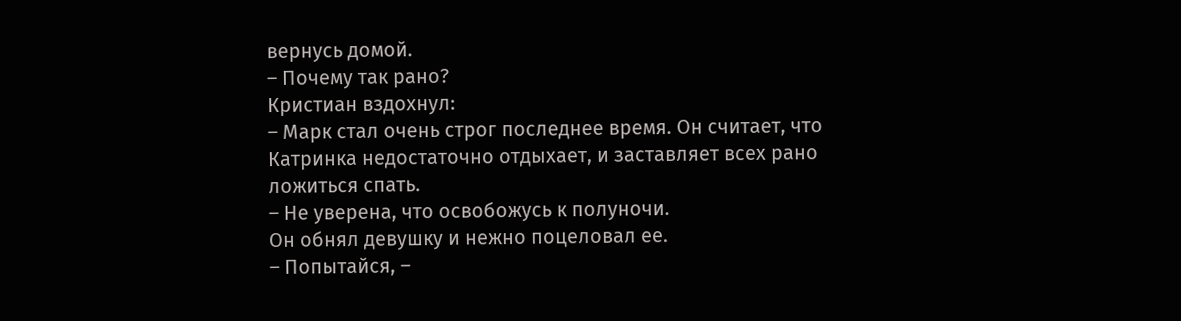вернусь домой.
– Почему так рано?
Кристиан вздохнул:
– Марк стал очень строг последнее время. Он считает, что Катринка недостаточно отдыхает, и заставляет всех рано ложиться спать.
– Не уверена, что освобожусь к полуночи.
Он обнял девушку и нежно поцеловал ее.
– Попытайся, –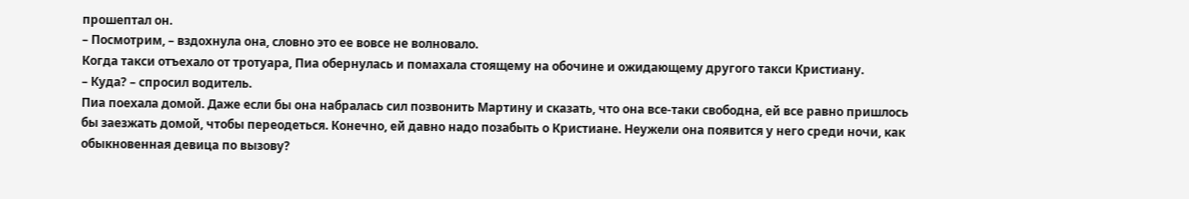прошептал он.
– Посмотрим, – вздохнула она, словно это ее вовсе не волновало.
Когда такси отъехало от тротуара, Пиа обернулась и помахала стоящему на обочине и ожидающему другого такси Кристиану.
– Куда? – спросил водитель.
Пиа поехала домой. Даже если бы она набралась сил позвонить Мартину и сказать, что она все-таки свободна, ей все равно пришлось бы заезжать домой, чтобы переодеться. Конечно, ей давно надо позабыть о Кристиане. Неужели она появится у него среди ночи, как обыкновенная девица по вызову?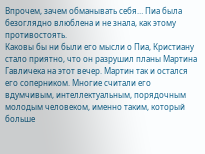Впрочем, зачем обманывать себя… Пиа была безоглядно влюблена и не знала, как этому противостоять.
Каковы бы ни были его мысли о Пиа, Кристиану стало приятно, что он разрушил планы Мартина Гавличека на этот вечер. Мартин так и остался его соперником. Многие считали его вдумчивым, интеллектуальным, порядочным молодым человеком, именно таким, который больше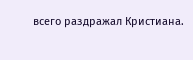всего раздражал Кристиана.